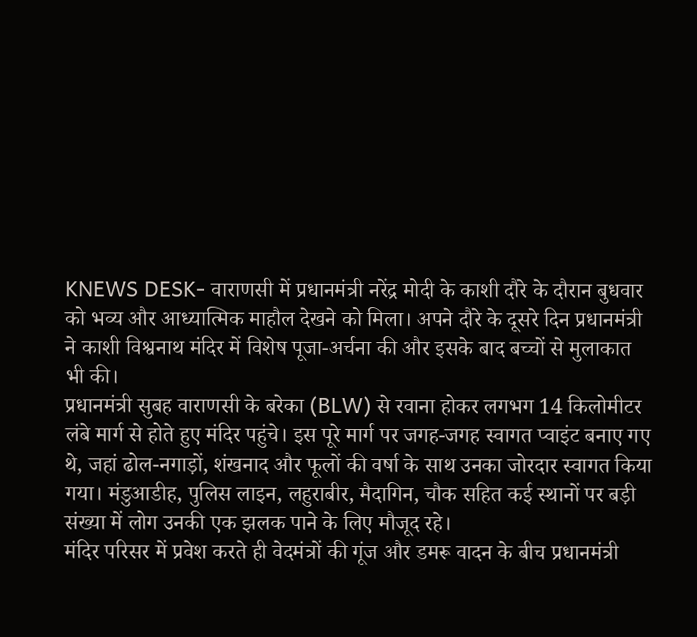KNEWS DESK- वाराणसी में प्रधानमंत्री नरेंद्र मोदी के काशी दौरे के दौरान बुधवार को भव्य और आध्यात्मिक माहौल देखने को मिला। अपने दौरे के दूसरे दिन प्रधानमंत्री ने काशी विश्वनाथ मंदिर में विशेष पूजा-अर्चना की और इसके बाद बच्चों से मुलाकात भी की।
प्रधानमंत्री सुबह वाराणसी के बरेका (BLW) से रवाना होकर लगभग 14 किलोमीटर लंबे मार्ग से होते हुए मंदिर पहुंचे। इस पूरे मार्ग पर जगह-जगह स्वागत प्वाइंट बनाए गए थे, जहां ढोल-नगाड़ों, शंखनाद और फूलों की वर्षा के साथ उनका जोरदार स्वागत किया गया। मंडुआडीह, पुलिस लाइन, लहुराबीर, मैदागिन, चौक सहित कई स्थानों पर बड़ी संख्या में लोग उनकी एक झलक पाने के लिए मौजूद रहे।
मंदिर परिसर में प्रवेश करते ही वेदमंत्रों की गूंज और डमरू वादन के बीच प्रधानमंत्री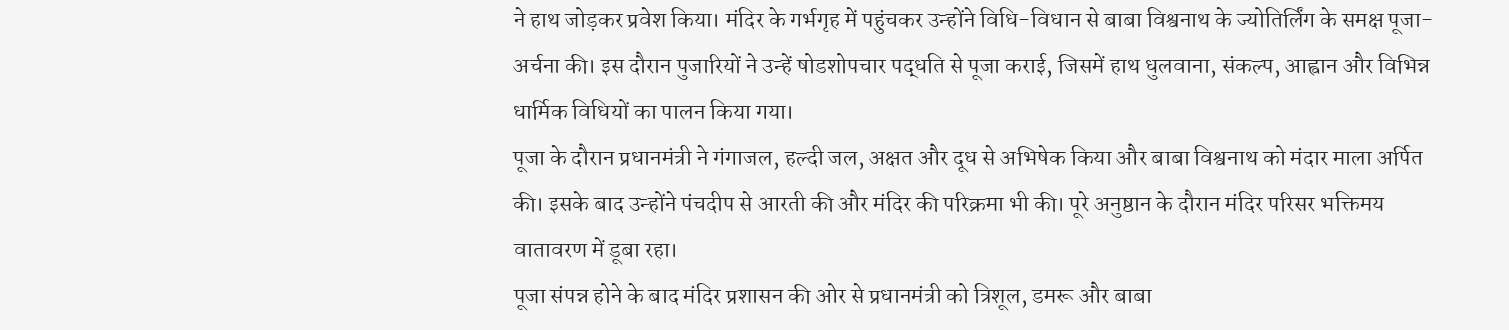ने हाथ जोड़कर प्रवेश किया। मंदिर के गर्भगृह में पहुंचकर उन्होंने विधि-विधान से बाबा विश्वनाथ के ज्योतिर्लिंग के समक्ष पूजा-अर्चना की। इस दौरान पुजारियों ने उन्हें षोडशोपचार पद्धति से पूजा कराई, जिसमें हाथ धुलवाना, संकल्प, आह्वान और विभिन्न धार्मिक विधियों का पालन किया गया।
पूजा के दौरान प्रधानमंत्री ने गंगाजल, हल्दी जल, अक्षत और दूध से अभिषेक किया और बाबा विश्वनाथ को मंदार माला अर्पित की। इसके बाद उन्होंने पंचदीप से आरती की और मंदिर की परिक्रमा भी की। पूरे अनुष्ठान के दौरान मंदिर परिसर भक्तिमय वातावरण में डूबा रहा।
पूजा संपन्न होने के बाद मंदिर प्रशासन की ओर से प्रधानमंत्री को त्रिशूल, डमरू और बाबा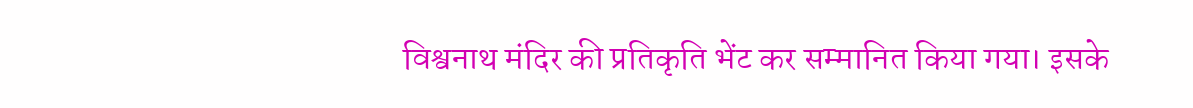विश्वनाथ मंदिर की प्रतिकृति भेंट कर सम्मानित किया गया। इसके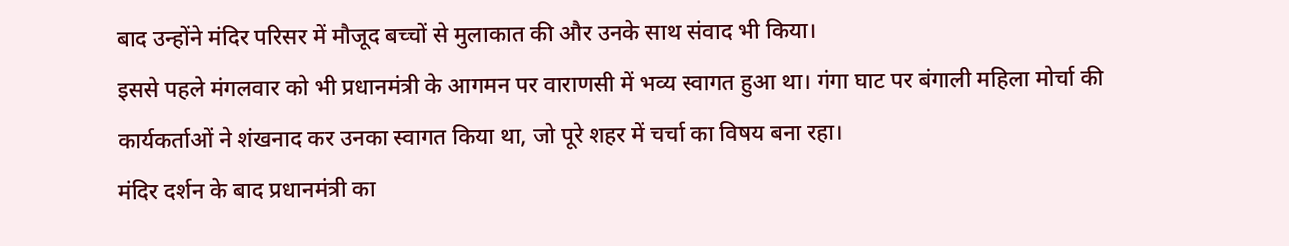बाद उन्होंने मंदिर परिसर में मौजूद बच्चों से मुलाकात की और उनके साथ संवाद भी किया।
इससे पहले मंगलवार को भी प्रधानमंत्री के आगमन पर वाराणसी में भव्य स्वागत हुआ था। गंगा घाट पर बंगाली महिला मोर्चा की कार्यकर्ताओं ने शंखनाद कर उनका स्वागत किया था, जो पूरे शहर में चर्चा का विषय बना रहा।
मंदिर दर्शन के बाद प्रधानमंत्री का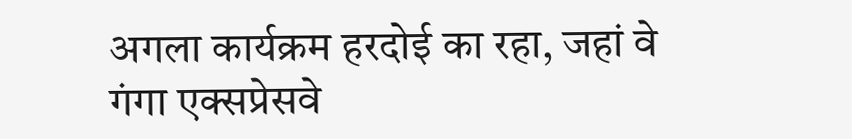अगला कार्यक्रम हरदोई का रहा, जहां वे गंगा एक्सप्रेसवे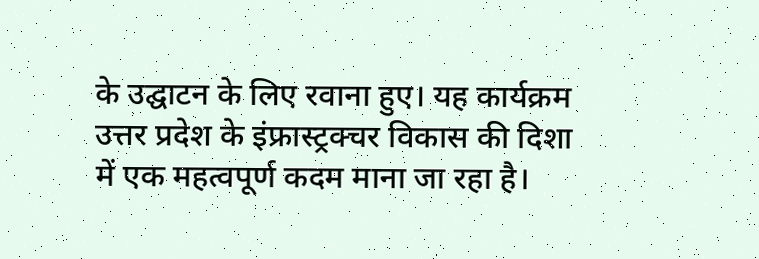के उद्घाटन के लिए रवाना हुए। यह कार्यक्रम उत्तर प्रदेश के इंफ्रास्ट्रक्चर विकास की दिशा में एक महत्वपूर्ण कदम माना जा रहा है।